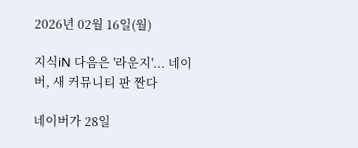2026년 02월 16일(월)

지식iN 다음은 '라운지'... 네이버, 새 커뮤니티 판 짠다

네이버가 28일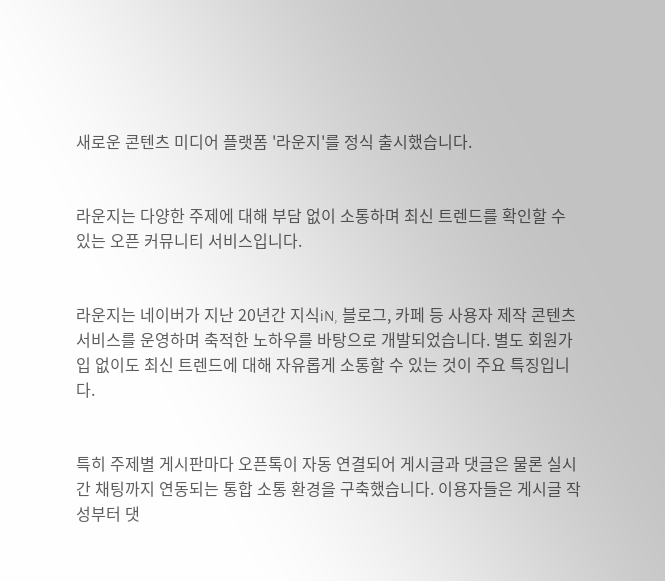새로운 콘텐츠 미디어 플랫폼 '라운지'를 정식 출시했습니다.


라운지는 다양한 주제에 대해 부담 없이 소통하며 최신 트렌드를 확인할 수 있는 오픈 커뮤니티 서비스입니다.


라운지는 네이버가 지난 20년간 지식iN, 블로그, 카페 등 사용자 제작 콘텐츠 서비스를 운영하며 축적한 노하우를 바탕으로 개발되었습니다. 별도 회원가입 없이도 최신 트렌드에 대해 자유롭게 소통할 수 있는 것이 주요 특징입니다.


특히 주제별 게시판마다 오픈톡이 자동 연결되어 게시글과 댓글은 물론 실시간 채팅까지 연동되는 통합 소통 환경을 구축했습니다. 이용자들은 게시글 작성부터 댓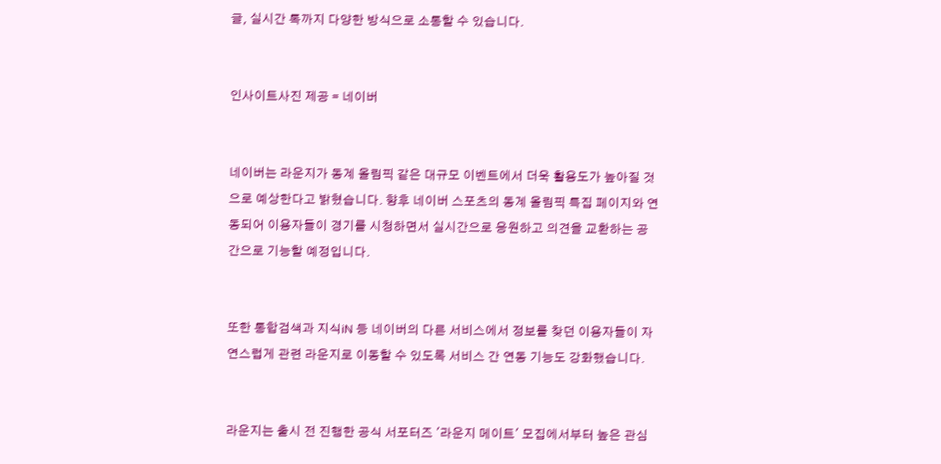글, 실시간 톡까지 다양한 방식으로 소통할 수 있습니다.


인사이트사진 제공 = 네이버


네이버는 라운지가 동계 올림픽 같은 대규모 이벤트에서 더욱 활용도가 높아질 것으로 예상한다고 밝혔습니다. 향후 네이버 스포츠의 동계 올림픽 특집 페이지와 연동되어 이용자들이 경기를 시청하면서 실시간으로 응원하고 의견을 교환하는 공간으로 기능할 예정입니다.


또한 통합검색과 지식iN 등 네이버의 다른 서비스에서 정보를 찾던 이용자들이 자연스럽게 관련 라운지로 이동할 수 있도록 서비스 간 연동 기능도 강화했습니다.


라운지는 출시 전 진행한 공식 서포터즈 '라운지 메이트' 모집에서부터 높은 관심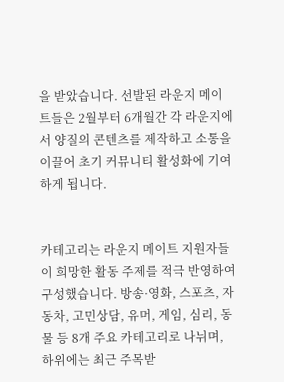을 받았습니다. 선발된 라운지 메이트들은 2월부터 6개월간 각 라운지에서 양질의 콘텐츠를 제작하고 소통을 이끌어 초기 커뮤니티 활성화에 기여하게 됩니다.


카테고리는 라운지 메이트 지원자들이 희망한 활동 주제를 적극 반영하여 구성했습니다. 방송·영화, 스포츠, 자동차, 고민상담, 유머, 게임, 심리, 동물 등 8개 주요 카테고리로 나뉘며, 하위에는 최근 주목받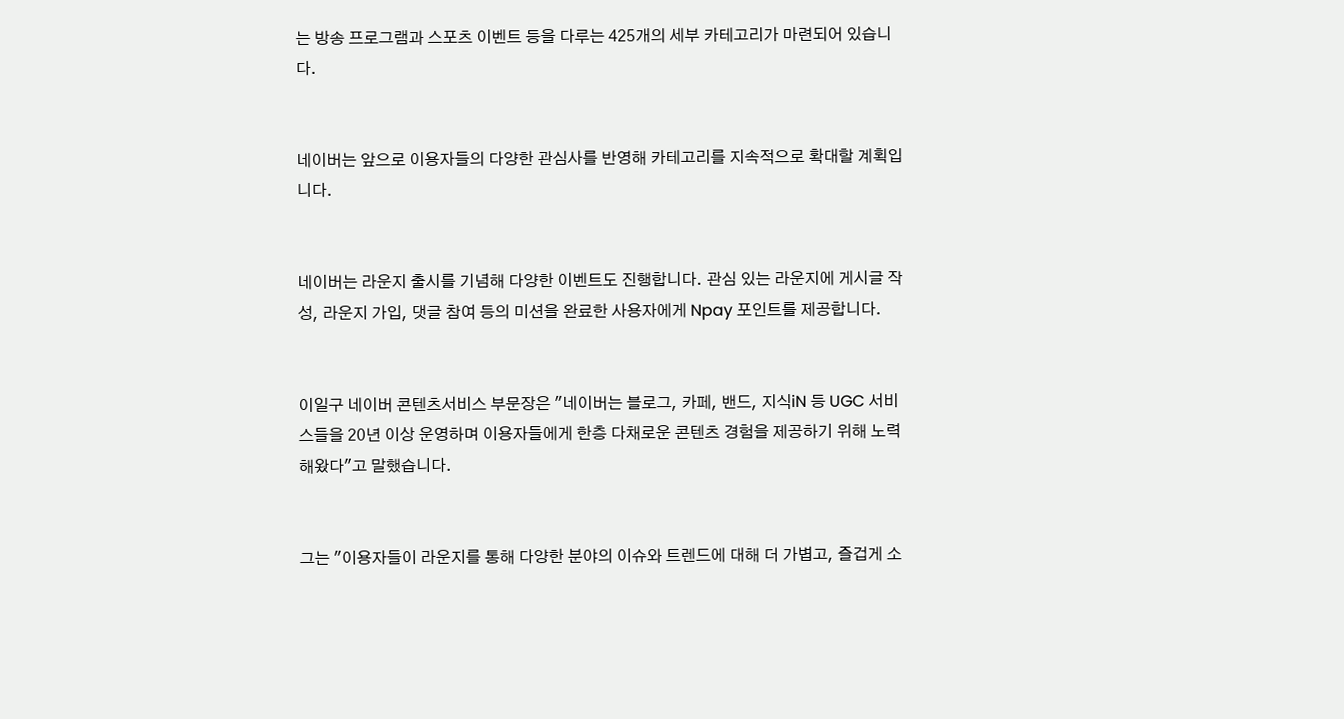는 방송 프로그램과 스포츠 이벤트 등을 다루는 425개의 세부 카테고리가 마련되어 있습니다.


네이버는 앞으로 이용자들의 다양한 관심사를 반영해 카테고리를 지속적으로 확대할 계획입니다.


네이버는 라운지 출시를 기념해 다양한 이벤트도 진행합니다. 관심 있는 라운지에 게시글 작성, 라운지 가입, 댓글 참여 등의 미션을 완료한 사용자에게 Npay 포인트를 제공합니다.


이일구 네이버 콘텐츠서비스 부문장은 "네이버는 블로그, 카페, 밴드, 지식iN 등 UGC 서비스들을 20년 이상 운영하며 이용자들에게 한층 다채로운 콘텐츠 경험을 제공하기 위해 노력해왔다"고 말했습니다.


그는 "이용자들이 라운지를 통해 다양한 분야의 이슈와 트렌드에 대해 더 가볍고, 즐겁게 소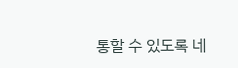통할 수 있도록 네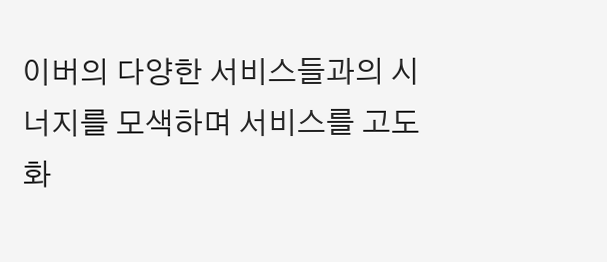이버의 다양한 서비스들과의 시너지를 모색하며 서비스를 고도화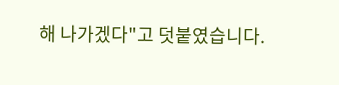해 나가겠다"고 덧붙였습니다.